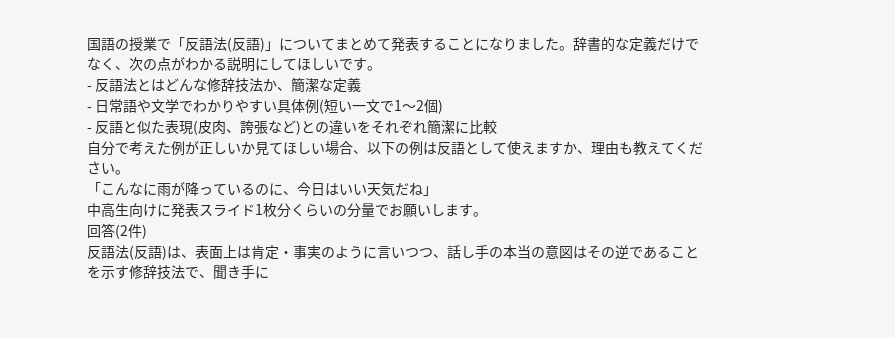国語の授業で「反語法(反語)」についてまとめて発表することになりました。辞書的な定義だけでなく、次の点がわかる説明にしてほしいです。
- 反語法とはどんな修辞技法か、簡潔な定義
- 日常語や文学でわかりやすい具体例(短い一文で1〜2個)
- 反語と似た表現(皮肉、誇張など)との違いをそれぞれ簡潔に比較
自分で考えた例が正しいか見てほしい場合、以下の例は反語として使えますか、理由も教えてください。
「こんなに雨が降っているのに、今日はいい天気だね」
中高生向けに発表スライド1枚分くらいの分量でお願いします。
回答(2件)
反語法(反語)は、表面上は肯定・事実のように言いつつ、話し手の本当の意図はその逆であることを示す修辞技法で、聞き手に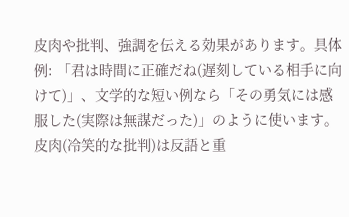皮肉や批判、強調を伝える効果があります。具体例: 「君は時間に正確だね(遅刻している相手に向けて)」、文学的な短い例なら「その勇気には感服した(実際は無謀だった)」のように使います。皮肉(冷笑的な批判)は反語と重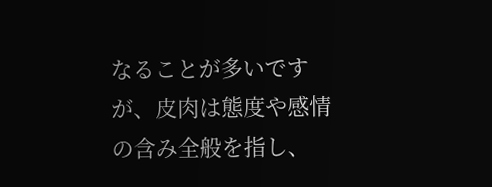なることが多いですが、皮肉は態度や感情の含み全般を指し、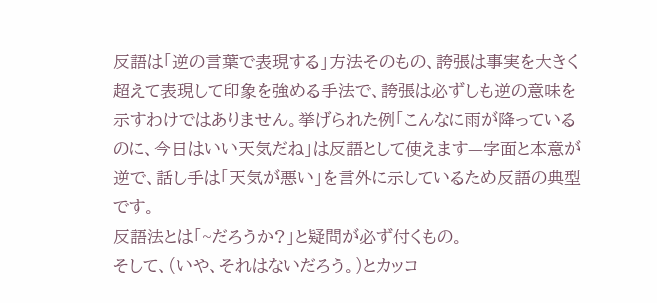反語は「逆の言葉で表現する」方法そのもの、誇張は事実を大きく超えて表現して印象を強める手法で、誇張は必ずしも逆の意味を示すわけではありません。挙げられた例「こんなに雨が降っているのに、今日はいい天気だね」は反語として使えます—字面と本意が逆で、話し手は「天気が悪い」を言外に示しているため反語の典型です。
反語法とは「~だろうか?」と疑問が必ず付くもの。
そして、(いや、それはないだろう。)とカッコ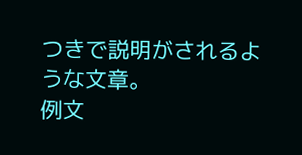つきで説明がされるような文章。
例文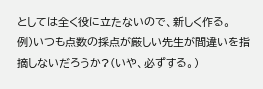としては全く役に立たないので、新しく作る。
例)いつも点数の採点が厳しい先生が間違いを指摘しないだろうか?(いや、必ずする。)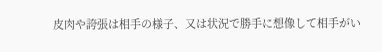皮肉や誇張は相手の様子、又は状況で勝手に想像して相手がい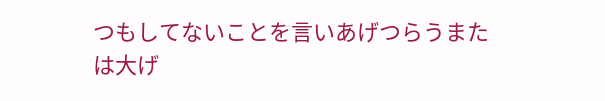つもしてないことを言いあげつらうまたは大げ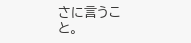さに言うこと。